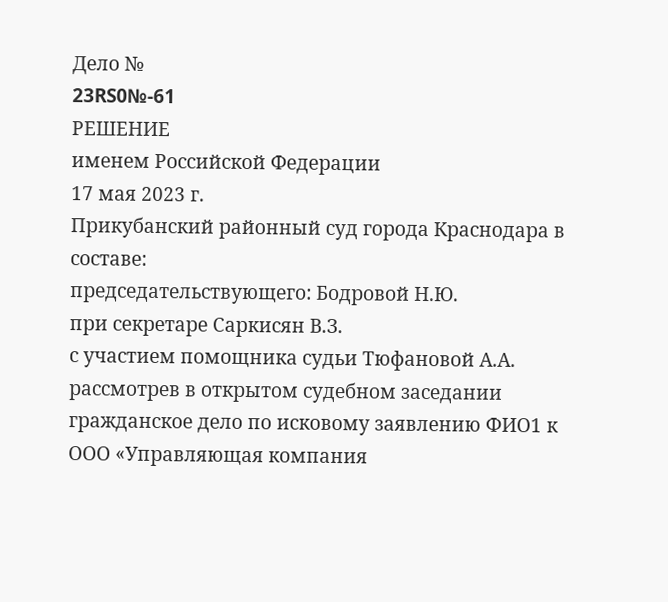Дело №
23RS0№-61
РЕШЕНИЕ
именем Российской Федерации
17 мая 2023 г.
Прикубанский районный суд города Краснодара в составе:
председательствующего: Бодровой Н.Ю.
при секретаре Саркисян В.З.
с участием помощника судьи Тюфановой А.А.
рассмотрев в открытом судебном заседании гражданское дело по исковому заявлению ФИО1 к ООО «Управляющая компания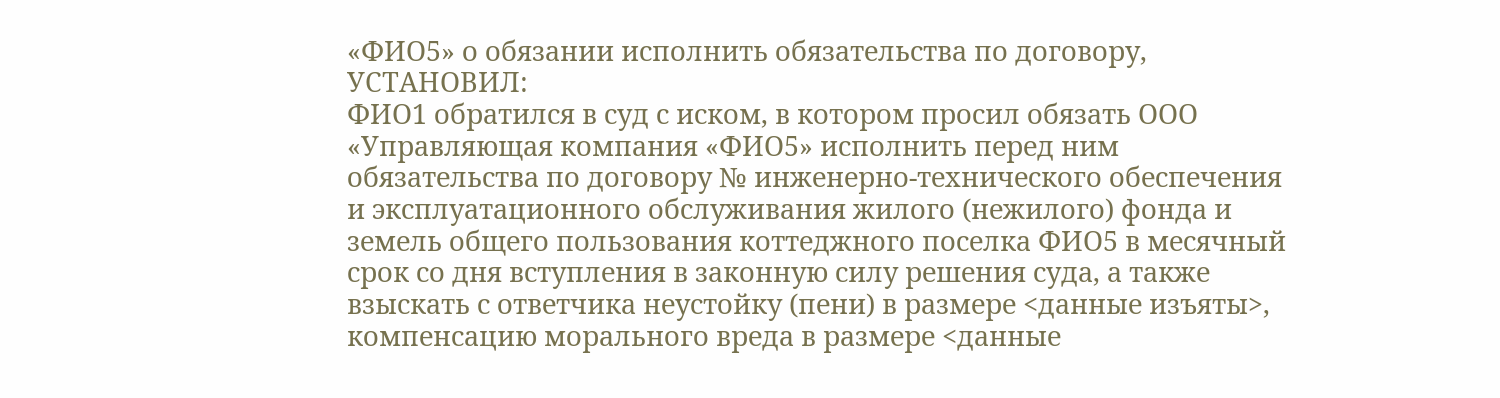«ФИО5» о обязании исполнить обязательства по договору,
УСТАНОВИЛ:
ФИО1 обратился в суд с иском, в котором просил обязать ООО «Управляющая компания «ФИО5» исполнить перед ним обязательства по договору № инженерно-технического обеспечения и эксплуатационного обслуживания жилого (нежилого) фонда и земель общего пользования коттеджного поселка ФИО5 в месячный срок со дня вступления в законную силу решения суда, а также взыскать с ответчика неустойку (пени) в размере <данные изъяты>, компенсацию морального вреда в размере <данные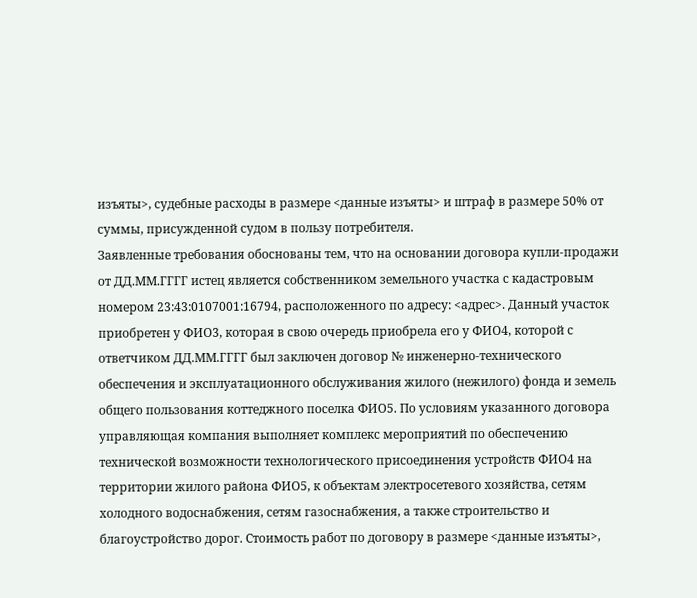изъяты>, судебные расходы в размере <данные изъяты> и штраф в размере 50% от суммы, присужденной судом в пользу потребителя.
Заявленные требования обоснованы тем, что на основании договора купли-продажи от ДД.ММ.ГГГГ истец является собственником земельного участка с кадастровым номером 23:43:0107001:16794, расположенного по адресу: <адрес>. Данный участок приобретен у ФИО3, которая в свою очередь приобрела его у ФИО4, которой с ответчиком ДД.ММ.ГГГГ был заключен договор № инженерно-технического обеспечения и эксплуатационного обслуживания жилого (нежилого) фонда и земель общего пользования коттеджного поселка ФИО5. По условиям указанного договора управляющая компания выполняет комплекс мероприятий по обеспечению технической возможности технологического присоединения устройств ФИО4 на территории жилого района ФИО5, к объектам электросетевого хозяйства, сетям холодного водоснабжения, сетям газоснабжения, а также строительство и благоустройство дорог. Стоимость работ по договору в размере <данные изъяты>,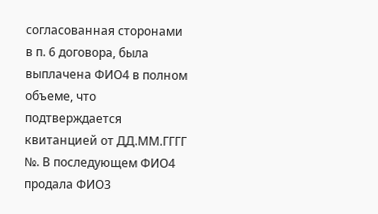согласованная сторонами в п. 6 договора, была выплачена ФИО4 в полном объеме, что подтверждается квитанцией от ДД.ММ.ГГГГ №. В последующем ФИО4 продала ФИО3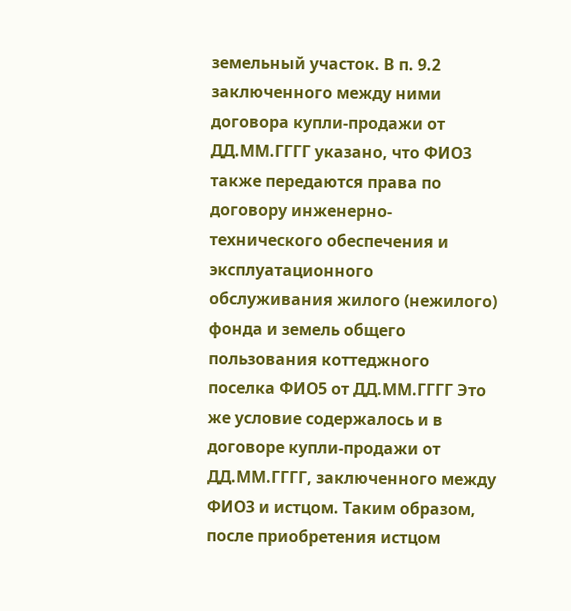земельный участок. В п. 9.2 заключенного между ними договора купли-продажи от ДД.ММ.ГГГГ указано, что ФИО3 также передаются права по договору инженерно-технического обеспечения и эксплуатационного обслуживания жилого (нежилого) фонда и земель общего пользования коттеджного поселка ФИО5 от ДД.ММ.ГГГГ Это же условие содержалось и в договоре купли-продажи от ДД.ММ.ГГГГ, заключенного между ФИО3 и истцом. Таким образом, после приобретения истцом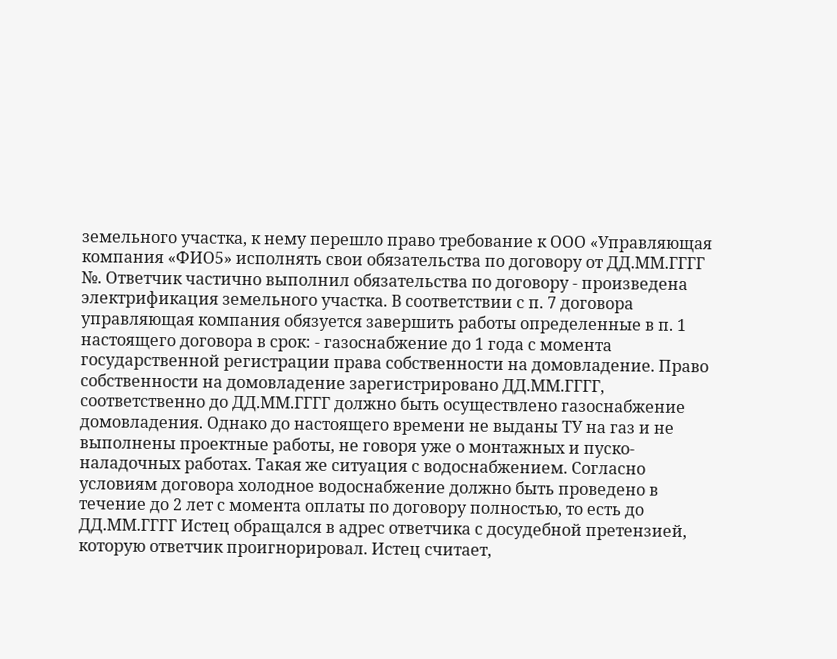земельного участка, к нему перешло право требование к ООО «Управляющая компания «ФИО5» исполнять свои обязательства по договору от ДД.ММ.ГГГГ №. Ответчик частично выполнил обязательства по договору - произведена электрификация земельного участка. В соответствии с п. 7 договора управляющая компания обязуется завершить работы определенные в п. 1 настоящего договора в срок: - газоснабжение до 1 года с момента государственной регистрации права собственности на домовладение. Право собственности на домовладение зарегистрировано ДД.ММ.ГГГГ, соответственно до ДД.ММ.ГГГГ должно быть осуществлено газоснабжение домовладения. Однако до настоящего времени не выданы ТУ на газ и не выполнены проектные работы, не говоря уже о монтажных и пуско-наладочных работах. Такая же ситуация с водоснабжением. Согласно условиям договора холодное водоснабжение должно быть проведено в течение до 2 лет с момента оплаты по договору полностью, то есть до ДД.ММ.ГГГГ Истец обращался в адрес ответчика с досудебной претензией, которую ответчик проигнорировал. Истец считает,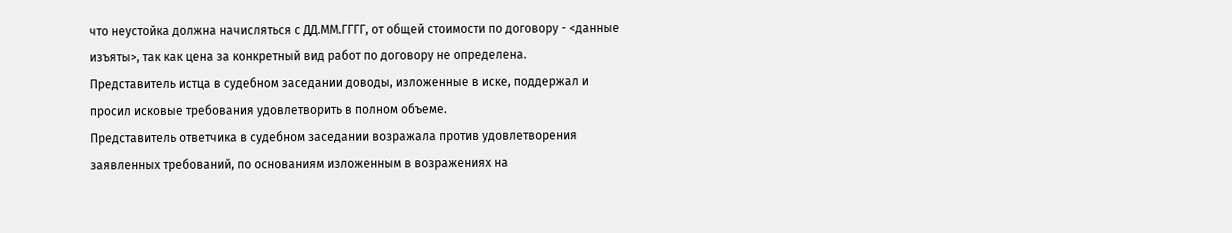что неустойка должна начисляться с ДД.ММ.ГГГГ, от общей стоимости по договору - <данные изъяты>, так как цена за конкретный вид работ по договору не определена.
Представитель истца в судебном заседании доводы, изложенные в иске, поддержал и просил исковые требования удовлетворить в полном объеме.
Представитель ответчика в судебном заседании возражала против удовлетворения заявленных требований, по основаниям изложенным в возражениях на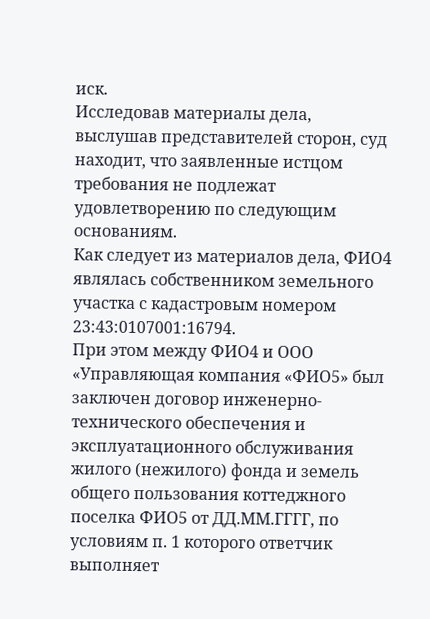иск.
Исследовав материалы дела, выслушав представителей сторон, суд находит, что заявленные истцом требования не подлежат удовлетворению по следующим основаниям.
Как следует из материалов дела, ФИО4 являлась собственником земельного участка с кадастровым номером 23:43:0107001:16794.
При этом между ФИО4 и ООО «Управляющая компания «ФИО5» был заключен договор инженерно-технического обеспечения и эксплуатационного обслуживания жилого (нежилого) фонда и земель общего пользования коттеджного поселка ФИО5 от ДД.ММ.ГГГГ, по условиям п. 1 которого ответчик выполняет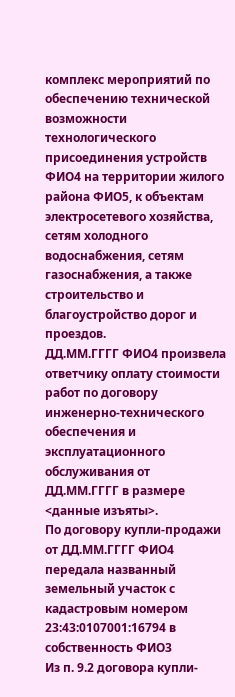комплекс мероприятий по обеспечению технической возможности технологического присоединения устройств ФИО4 на территории жилого района ФИО5, к объектам электросетевого хозяйства, сетям холодного водоснабжения, сетям газоснабжения, а также строительство и благоустройство дорог и проездов.
ДД.ММ.ГГГГ ФИО4 произвела ответчику оплату стоимости работ по договору инженерно-технического обеспечения и эксплуатационного обслуживания от ДД.ММ.ГГГГ в размере <данные изъяты>.
По договору купли-продажи от ДД.ММ.ГГГГ ФИО4 передала названный земельный участок с кадастровым номером 23:43:0107001:16794 в собственность ФИО3
Из п. 9.2 договора купли-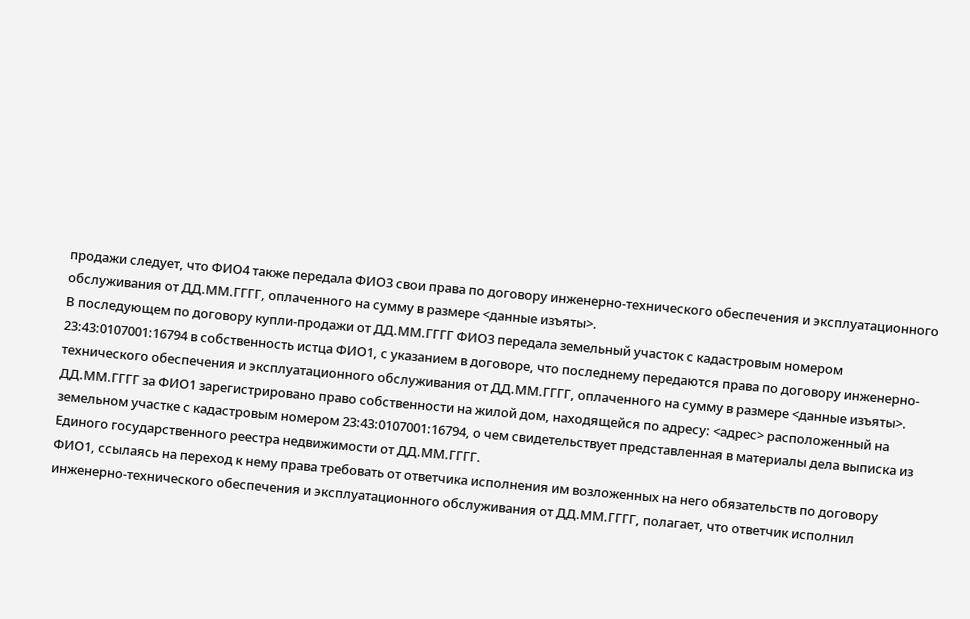продажи следует, что ФИО4 также передала ФИО3 свои права по договору инженерно-технического обеспечения и эксплуатационного обслуживания от ДД.ММ.ГГГГ, оплаченного на сумму в размере <данные изъяты>.
В последующем по договору купли-продажи от ДД.ММ.ГГГГ ФИО3 передала земельный участок с кадастровым номером 23:43:0107001:16794 в собственность истца ФИО1, с указанием в договоре, что последнему передаются права по договору инженерно-технического обеспечения и эксплуатационного обслуживания от ДД.ММ.ГГГГ, оплаченного на сумму в размере <данные изъяты>.
ДД.ММ.ГГГГ за ФИО1 зарегистрировано право собственности на жилой дом, находящейся по адресу: <адрес> расположенный на земельном участке с кадастровым номером 23:43:0107001:16794, о чем свидетельствует представленная в материалы дела выписка из Единого государственного реестра недвижимости от ДД.ММ.ГГГГ.
ФИО1, ссылаясь на переход к нему права требовать от ответчика исполнения им возложенных на него обязательств по договору инженерно-технического обеспечения и эксплуатационного обслуживания от ДД.ММ.ГГГГ, полагает, что ответчик исполнил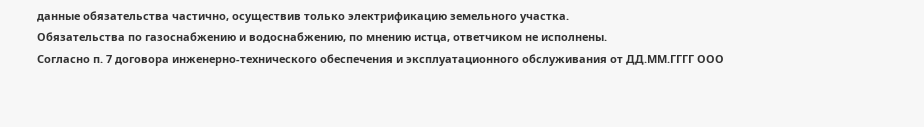данные обязательства частично, осуществив только электрификацию земельного участка.
Обязательства по газоснабжению и водоснабжению, по мнению истца, ответчиком не исполнены.
Согласно п. 7 договора инженерно-технического обеспечения и эксплуатационного обслуживания от ДД.ММ.ГГГГ ООО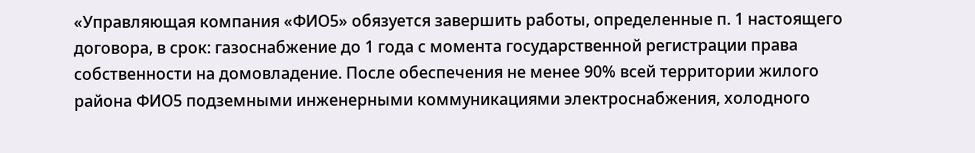«Управляющая компания «ФИО5» обязуется завершить работы, определенные п. 1 настоящего договора, в срок: газоснабжение до 1 года с момента государственной регистрации права собственности на домовладение. После обеспечения не менее 90% всей территории жилого района ФИО5 подземными инженерными коммуникациями электроснабжения, холодного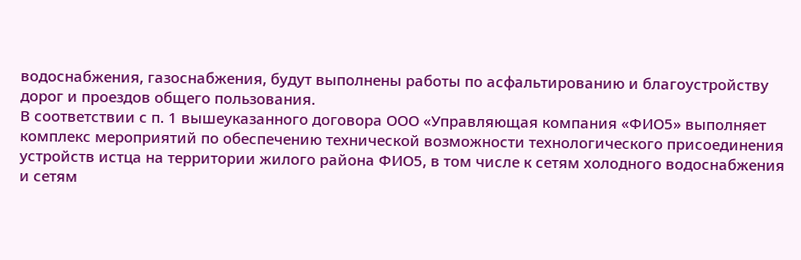водоснабжения, газоснабжения, будут выполнены работы по асфальтированию и благоустройству дорог и проездов общего пользования.
В соответствии с п. 1 вышеуказанного договора ООО «Управляющая компания «ФИО5» выполняет комплекс мероприятий по обеспечению технической возможности технологического присоединения устройств истца на территории жилого района ФИО5, в том числе к сетям холодного водоснабжения и сетям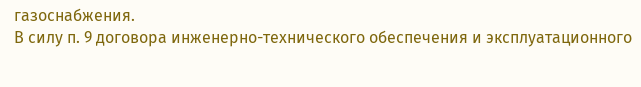газоснабжения.
В силу п. 9 договора инженерно-технического обеспечения и эксплуатационного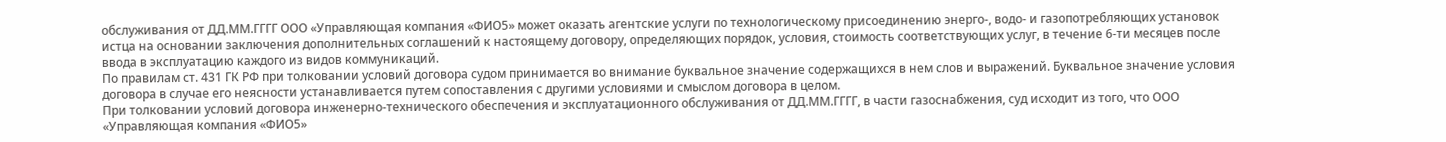обслуживания от ДД.ММ.ГГГГ ООО «Управляющая компания «ФИО5» может оказать агентские услуги по технологическому присоединению энерго-, водо- и газопотребляющих установок истца на основании заключения дополнительных соглашений к настоящему договору, определяющих порядок, условия, стоимость соответствующих услуг, в течение 6-ти месяцев после ввода в эксплуатацию каждого из видов коммуникаций.
По правилам ст. 431 ГК РФ при толковании условий договора судом принимается во внимание буквальное значение содержащихся в нем слов и выражений. Буквальное значение условия договора в случае его неясности устанавливается путем сопоставления с другими условиями и смыслом договора в целом.
При толковании условий договора инженерно-технического обеспечения и эксплуатационного обслуживания от ДД.ММ.ГГГГ, в части газоснабжения, суд исходит из того, что ООО «Управляющая компания «ФИО5»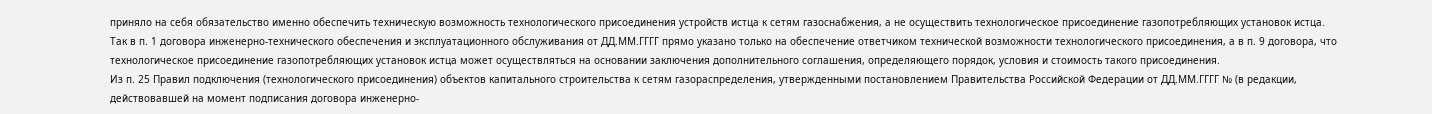приняло на себя обязательство именно обеспечить техническую возможность технологического присоединения устройств истца к сетям газоснабжения, а не осуществить технологическое присоединение газопотребляющих установок истца.
Так в п. 1 договора инженерно-технического обеспечения и эксплуатационного обслуживания от ДД.ММ.ГГГГ прямо указано только на обеспечение ответчиком технической возможности технологического присоединения, а в п. 9 договора, что технологическое присоединение газопотребляющих установок истца может осуществляться на основании заключения дополнительного соглашения, определяющего порядок, условия и стоимость такого присоединения.
Из п. 25 Правил подключения (технологического присоединения) объектов капитального строительства к сетям газораспределения, утвержденными постановлением Правительства Российской Федерации от ДД.ММ.ГГГГ № (в редакции, действовавшей на момент подписания договора инженерно-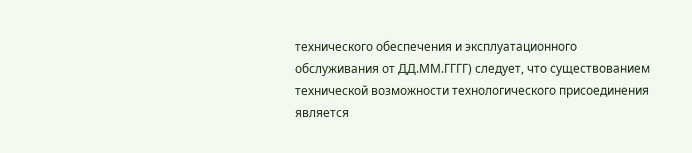технического обеспечения и эксплуатационного обслуживания от ДД.ММ.ГГГГ) следует, что существованием технической возможности технологического присоединения является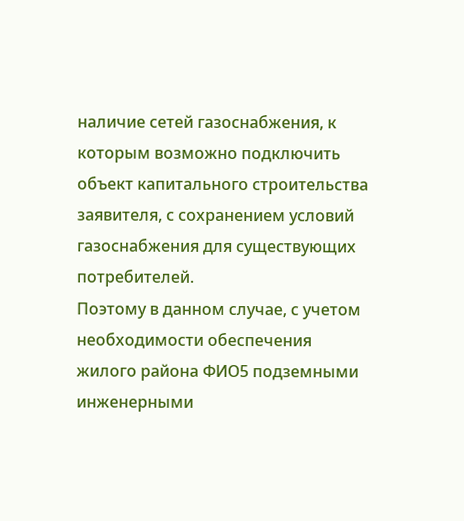наличие сетей газоснабжения, к которым возможно подключить объект капитального строительства заявителя, с сохранением условий газоснабжения для существующих потребителей.
Поэтому в данном случае, с учетом необходимости обеспечения жилого района ФИО5 подземными инженерными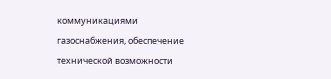коммуникациями газоснабжения, обеспечение технической возможности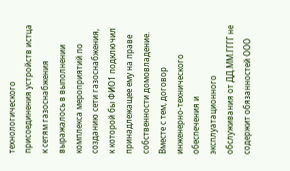технологического присоединения устройств истца к сетям газоснабжения выражалось в выполнении комплекса мероприятий по созданию сети газоснабжения, к которой бы ФИО1 подключил принадлежащее ему на праве собственности домовладение.
Вместе с тем, договор инженерно-технического обеспечения и эксплуатационного обслуживания от ДД.ММ.ГГГГ не содержит обязанностей ООО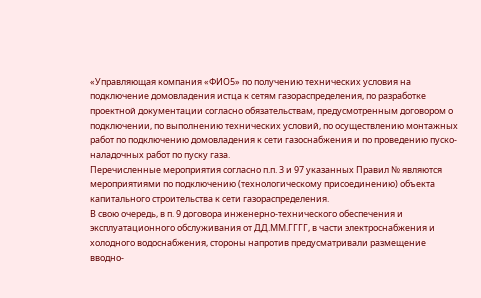«Управляющая компания «ФИО5» по получению технических условия на подключение домовладения истца к сетям газораспределения, по разработке проектной документации согласно обязательствам, предусмотренным договором о подключении, по выполнению технических условий, по осуществлению монтажных работ по подключению домовладения к сети газоснабжения и по проведению пуско-наладочных работ по пуску газа.
Перечисленные мероприятия согласно п.п. 3 и 97 указанных Правил № являются мероприятиями по подключению (технологическому присоединению) объекта капитального строительства к сети газораспределения.
В свою очередь, в п. 9 договора инженерно-технического обеспечения и эксплуатационного обслуживания от ДД.ММ.ГГГГ, в части электроснабжения и холодного водоснабжения, стороны напротив предусматривали размещение вводно-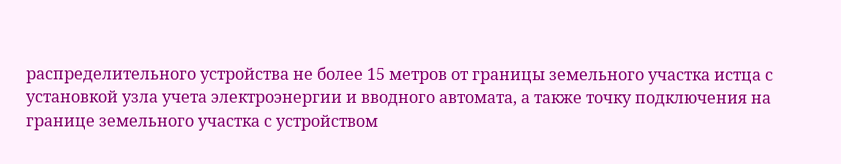распределительного устройства не более 15 метров от границы земельного участка истца с установкой узла учета электроэнергии и вводного автомата, а также точку подключения на границе земельного участка с устройством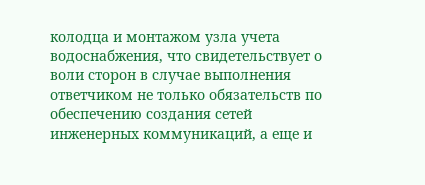колодца и монтажом узла учета водоснабжения, что свидетельствует о воли сторон в случае выполнения ответчиком не только обязательств по обеспечению создания сетей инженерных коммуникаций, а еще и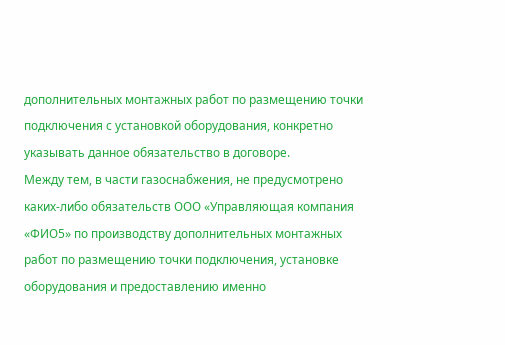дополнительных монтажных работ по размещению точки подключения с установкой оборудования, конкретно указывать данное обязательство в договоре.
Между тем, в части газоснабжения, не предусмотрено каких-либо обязательств ООО «Управляющая компания «ФИО5» по производству дополнительных монтажных работ по размещению точки подключения, установке оборудования и предоставлению именно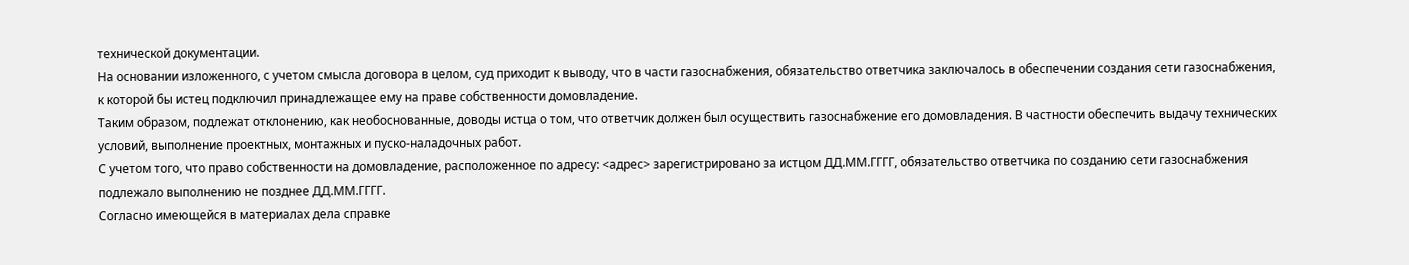технической документации.
На основании изложенного, с учетом смысла договора в целом, суд приходит к выводу, что в части газоснабжения, обязательство ответчика заключалось в обеспечении создания сети газоснабжения, к которой бы истец подключил принадлежащее ему на праве собственности домовладение.
Таким образом, подлежат отклонению, как необоснованные, доводы истца о том, что ответчик должен был осуществить газоснабжение его домовладения. В частности обеспечить выдачу технических условий, выполнение проектных, монтажных и пуско-наладочных работ.
С учетом того, что право собственности на домовладение, расположенное по адресу: <адрес> зарегистрировано за истцом ДД.ММ.ГГГГ, обязательство ответчика по созданию сети газоснабжения подлежало выполнению не позднее ДД.ММ.ГГГГ.
Согласно имеющейся в материалах дела справке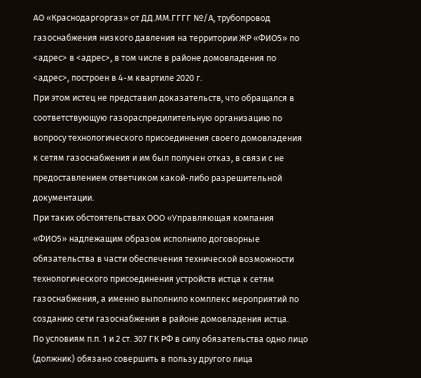АО «Краснодаргоргаз» от ДД.ММ.ГГГГ №/А, трубопровод газоснабжения низкого давления на территории ЖР «ФИО5» по <адрес> в <адрес>, в том числе в районе домовладения по <адрес>, построен в 4-м квартиле 2020 г.
При этом истец не представил доказательств, что обращался в соответствующую газораспредилительную организацию по вопросу технологического присоединения своего домовладения к сетям газоснабжения и им был получен отказ, в связи с не предоставлением ответчиком какой-либо разрешительной документации.
При таких обстоятельствах ООО «Управляющая компания «ФИО5» надлежащим образом исполнило договорные обязательства в части обеспечения технической возможности технологического присоединения устройств истца к сетям газоснабжения, а именно выполнило комплекс мероприятий по созданию сети газоснабжения в районе домовладения истца.
По условиям п.п. 1 и 2 ст. 307 ГК РФ в силу обязательства одно лицо (должник) обязано совершить в пользу другого лица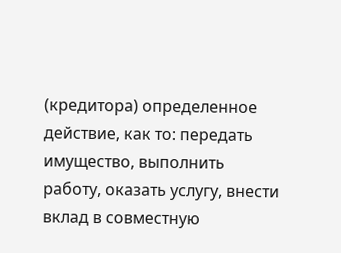(кредитора) определенное действие, как то: передать имущество, выполнить работу, оказать услугу, внести вклад в совместную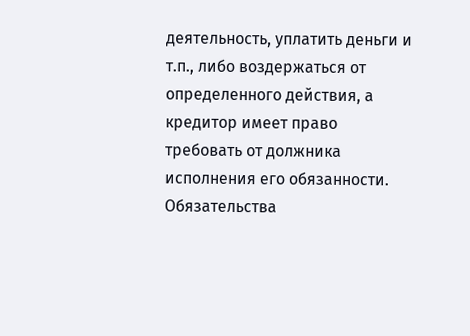деятельность, уплатить деньги и т.п., либо воздержаться от определенного действия, а кредитор имеет право требовать от должника исполнения его обязанности. Обязательства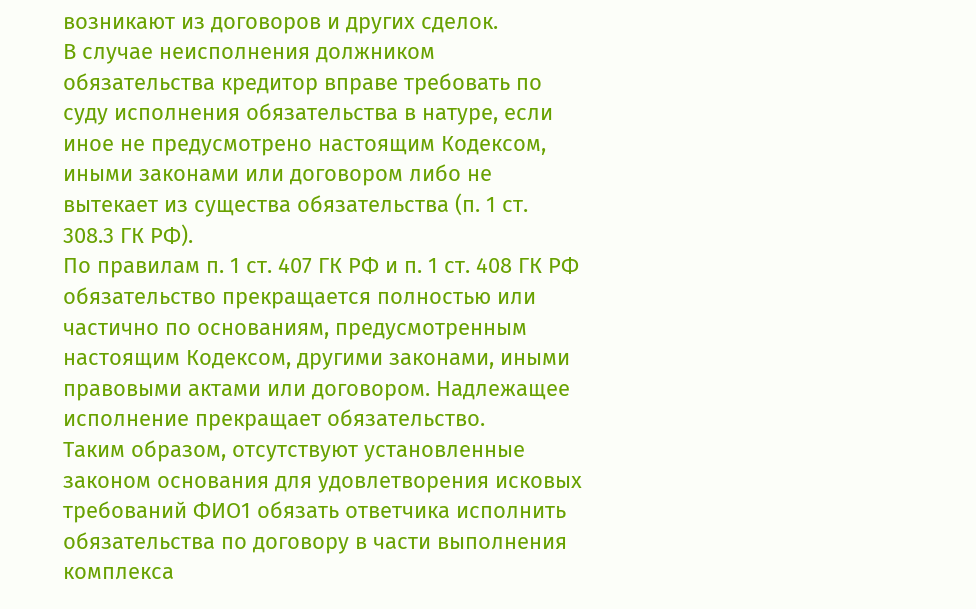возникают из договоров и других сделок.
В случае неисполнения должником обязательства кредитор вправе требовать по суду исполнения обязательства в натуре, если иное не предусмотрено настоящим Кодексом, иными законами или договором либо не вытекает из существа обязательства (п. 1 ст. 308.3 ГК РФ).
По правилам п. 1 ст. 407 ГК РФ и п. 1 ст. 408 ГК РФ обязательство прекращается полностью или частично по основаниям, предусмотренным настоящим Кодексом, другими законами, иными правовыми актами или договором. Надлежащее исполнение прекращает обязательство.
Таким образом, отсутствуют установленные законом основания для удовлетворения исковых требований ФИО1 обязать ответчика исполнить обязательства по договору в части выполнения комплекса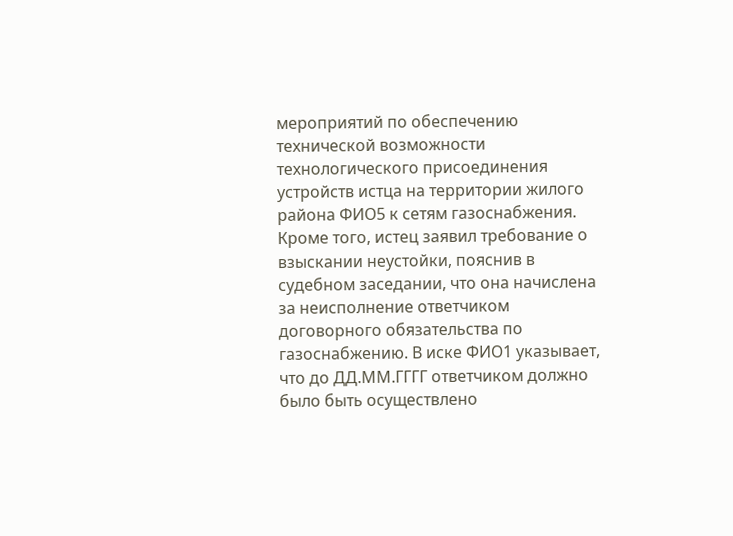мероприятий по обеспечению технической возможности технологического присоединения устройств истца на территории жилого района ФИО5 к сетям газоснабжения.
Кроме того, истец заявил требование о взыскании неустойки, пояснив в судебном заседании, что она начислена за неисполнение ответчиком договорного обязательства по газоснабжению. В иске ФИО1 указывает, что до ДД.ММ.ГГГГ ответчиком должно было быть осуществлено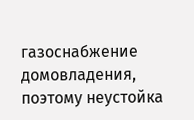газоснабжение домовладения, поэтому неустойка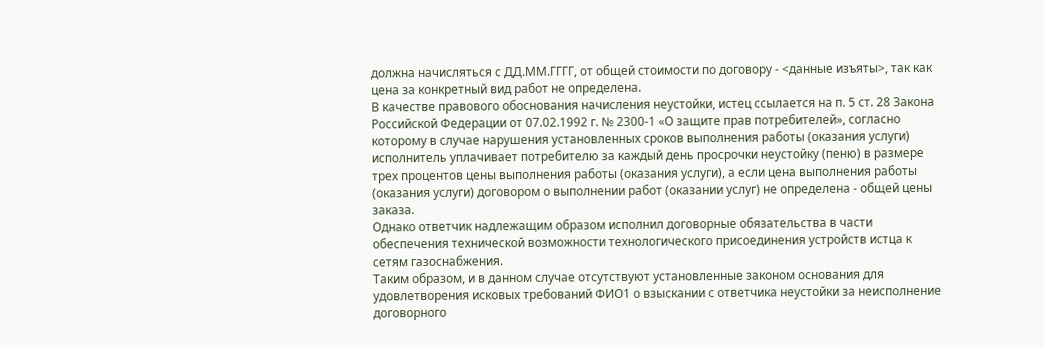должна начисляться с ДД.ММ.ГГГГ, от общей стоимости по договору - <данные изъяты>, так как цена за конкретный вид работ не определена.
В качестве правового обоснования начисления неустойки, истец ссылается на п. 5 ст. 28 Закона Российской Федерации от 07.02.1992 г. № 2300-1 «О защите прав потребителей», согласно которому в случае нарушения установленных сроков выполнения работы (оказания услуги) исполнитель уплачивает потребителю за каждый день просрочки неустойку (пеню) в размере трех процентов цены выполнения работы (оказания услуги), а если цена выполнения работы (оказания услуги) договором о выполнении работ (оказании услуг) не определена - общей цены заказа.
Однако ответчик надлежащим образом исполнил договорные обязательства в части обеспечения технической возможности технологического присоединения устройств истца к сетям газоснабжения.
Таким образом, и в данном случае отсутствуют установленные законом основания для удовлетворения исковых требований ФИО1 о взыскании с ответчика неустойки за неисполнение договорного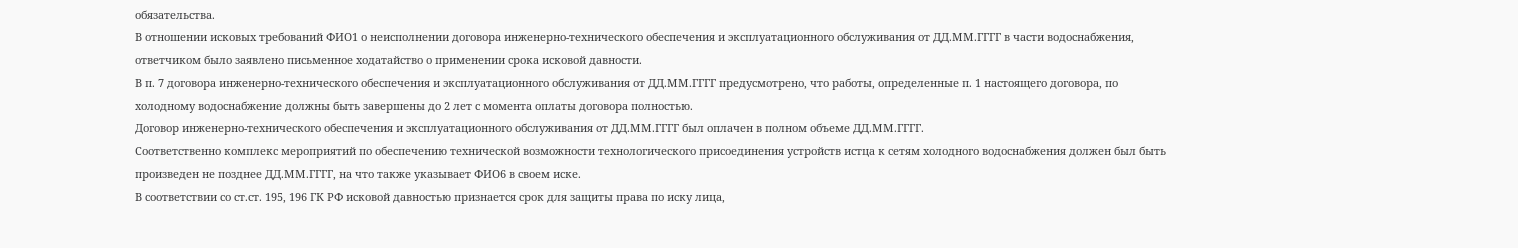обязательства.
В отношении исковых требований ФИО1 о неисполнении договора инженерно-технического обеспечения и эксплуатационного обслуживания от ДД.ММ.ГГГГ в части водоснабжения, ответчиком было заявлено письменное ходатайство о применении срока исковой давности.
В п. 7 договора инженерно-технического обеспечения и эксплуатационного обслуживания от ДД.ММ.ГГГГ предусмотрено, что работы, определенные п. 1 настоящего договора, по холодному водоснабжение должны быть завершены до 2 лет с момента оплаты договора полностью.
Договор инженерно-технического обеспечения и эксплуатационного обслуживания от ДД.ММ.ГГГГ был оплачен в полном объеме ДД.ММ.ГГГГ.
Соответственно комплекс мероприятий по обеспечению технической возможности технологического присоединения устройств истца к сетям холодного водоснабжения должен был быть произведен не позднее ДД.ММ.ГГГГ, на что также указывает ФИО6 в своем иске.
В соответствии со ст.ст. 195, 196 ГК РФ исковой давностью признается срок для защиты права по иску лица,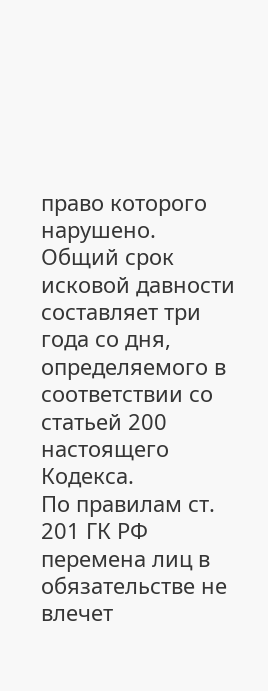право которого нарушено. Общий срок исковой давности составляет три года со дня, определяемого в соответствии со статьей 200 настоящего Кодекса.
По правилам ст. 201 ГК РФ перемена лиц в обязательстве не влечет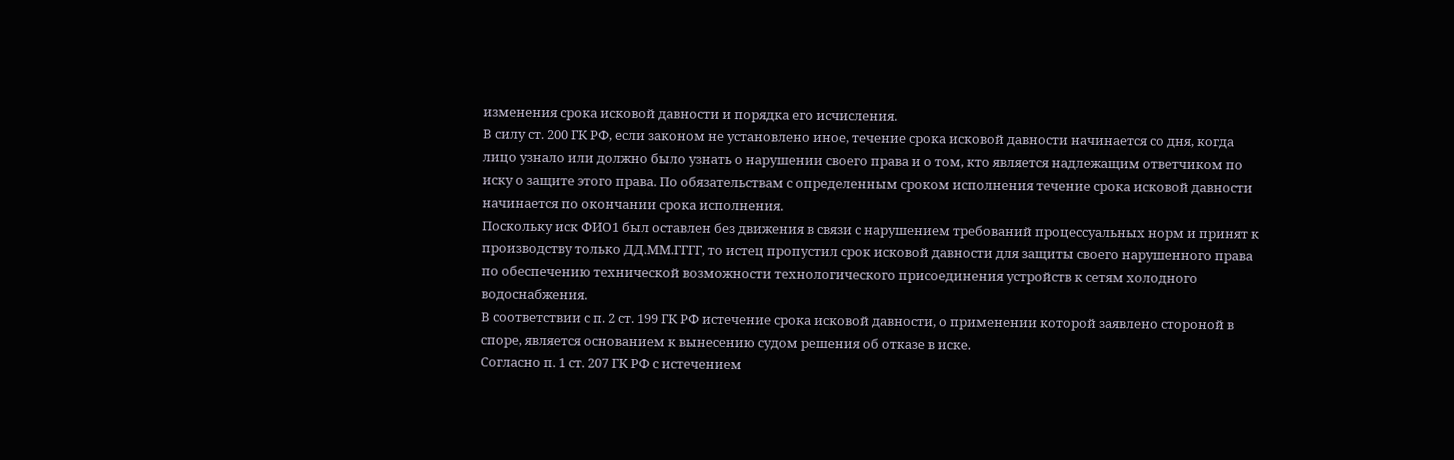изменения срока исковой давности и порядка его исчисления.
В силу ст. 200 ГК РФ, если законом не установлено иное, течение срока исковой давности начинается со дня, когда лицо узнало или должно было узнать о нарушении своего права и о том, кто является надлежащим ответчиком по иску о защите этого права. По обязательствам с определенным сроком исполнения течение срока исковой давности начинается по окончании срока исполнения.
Поскольку иск ФИО1 был оставлен без движения в связи с нарушением требований процессуальных норм и принят к производству только ДД.ММ.ГГГГ, то истец пропустил срок исковой давности для защиты своего нарушенного права по обеспечению технической возможности технологического присоединения устройств к сетям холодного водоснабжения.
В соответствии с п. 2 ст. 199 ГК РФ истечение срока исковой давности, о применении которой заявлено стороной в споре, является основанием к вынесению судом решения об отказе в иске.
Согласно п. 1 ст. 207 ГК РФ с истечением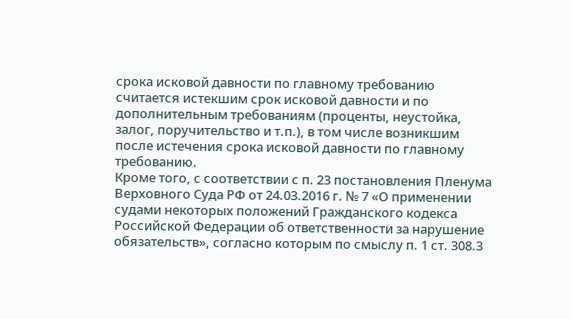срока исковой давности по главному требованию считается истекшим срок исковой давности и по дополнительным требованиям (проценты, неустойка, залог, поручительство и т.п.), в том числе возникшим после истечения срока исковой давности по главному требованию.
Кроме того, с соответствии с п. 23 постановления Пленума Верховного Суда РФ от 24.03.2016 г. № 7 «О применении судами некоторых положений Гражданского кодекса Российской Федерации об ответственности за нарушение обязательств», согласно которым по смыслу п. 1 ст. 308.3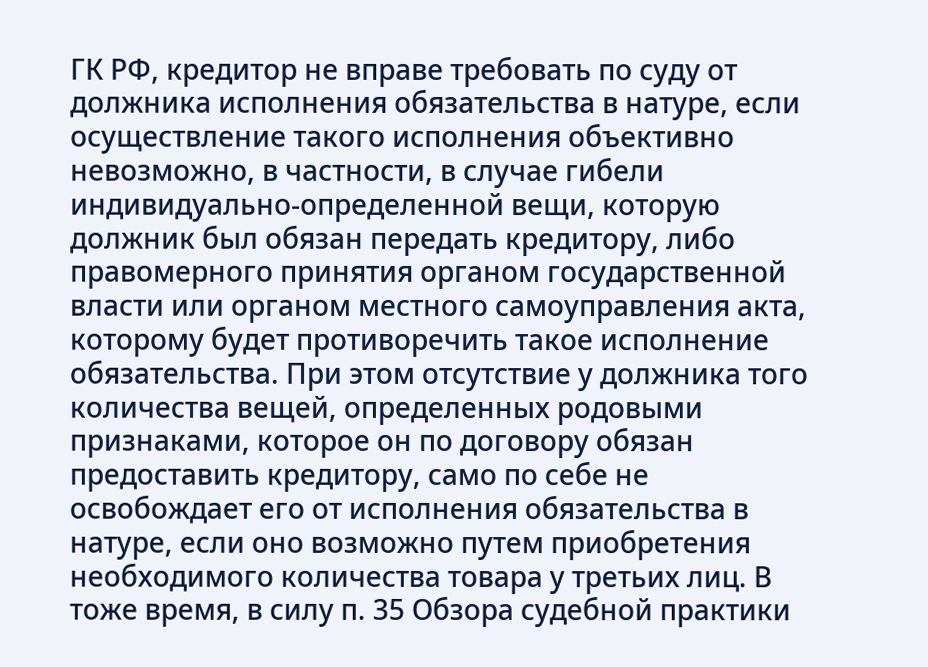ГК РФ, кредитор не вправе требовать по суду от должника исполнения обязательства в натуре, если осуществление такого исполнения объективно невозможно, в частности, в случае гибели индивидуально-определенной вещи, которую должник был обязан передать кредитору, либо правомерного принятия органом государственной власти или органом местного самоуправления акта, которому будет противоречить такое исполнение обязательства. При этом отсутствие у должника того количества вещей, определенных родовыми признаками, которое он по договору обязан предоставить кредитору, само по себе не освобождает его от исполнения обязательства в натуре, если оно возможно путем приобретения необходимого количества товара у третьих лиц. В тоже время, в силу п. 35 Обзора судебной практики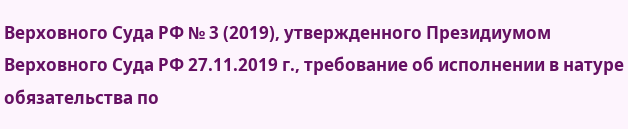Верховного Суда РФ № 3 (2019), утвержденного Президиумом Верховного Суда РФ 27.11.2019 г., требование об исполнении в натуре обязательства по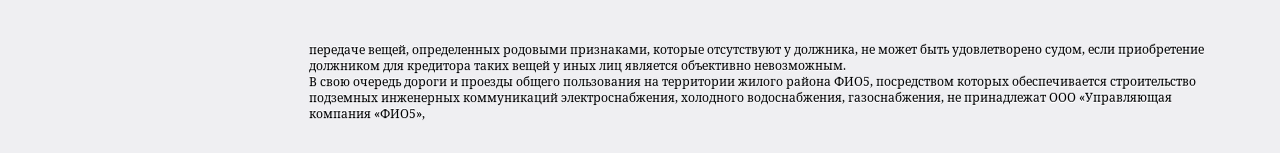передаче вещей, определенных родовыми признаками, которые отсутствуют у должника, не может быть удовлетворено судом, если приобретение должником для кредитора таких вещей у иных лиц является объективно невозможным.
В свою очередь дороги и проезды общего пользования на территории жилого района ФИО5, посредством которых обеспечивается строительство подземных инженерных коммуникаций электроснабжения, холодного водоснабжения, газоснабжения, не принадлежат ООО «Управляющая компания «ФИО5»,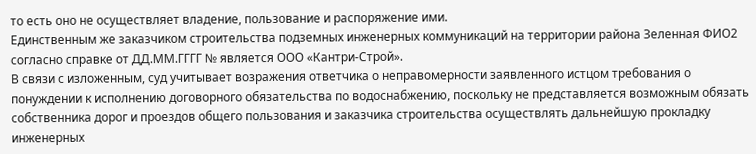то есть оно не осуществляет владение, пользование и распоряжение ими.
Единственным же заказчиком строительства подземных инженерных коммуникаций на территории района Зеленная ФИО2 согласно справке от ДД.ММ.ГГГГ № является ООО «Кантри-Строй».
В связи с изложенным, суд учитывает возражения ответчика о неправомерности заявленного истцом требования о понуждении к исполнению договорного обязательства по водоснабжению, поскольку не представляется возможным обязать собственника дорог и проездов общего пользования и заказчика строительства осуществлять дальнейшую прокладку инженерных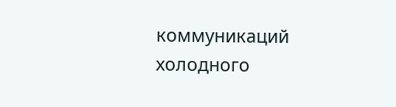коммуникаций холодного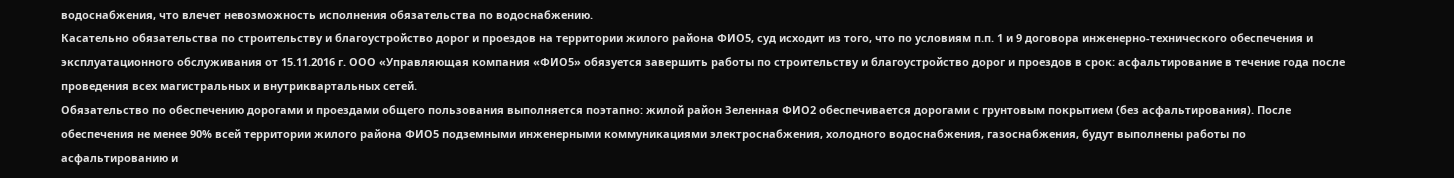водоснабжения, что влечет невозможность исполнения обязательства по водоснабжению.
Касательно обязательства по строительству и благоустройство дорог и проездов на территории жилого района ФИО5, суд исходит из того, что по условиям п.п. 1 и 9 договора инженерно-технического обеспечения и эксплуатационного обслуживания от 15.11.2016 г. ООО «Управляющая компания «ФИО5» обязуется завершить работы по строительству и благоустройство дорог и проездов в срок: асфальтирование в течение года после проведения всех магистральных и внутриквартальных сетей.
Обязательство по обеспечению дорогами и проездами общего пользования выполняется поэтапно: жилой район Зеленная ФИО2 обеспечивается дорогами с грунтовым покрытием (без асфальтирования). После обеспечения не менее 90% всей территории жилого района ФИО5 подземными инженерными коммуникациями электроснабжения, холодного водоснабжения, газоснабжения, будут выполнены работы по асфальтированию и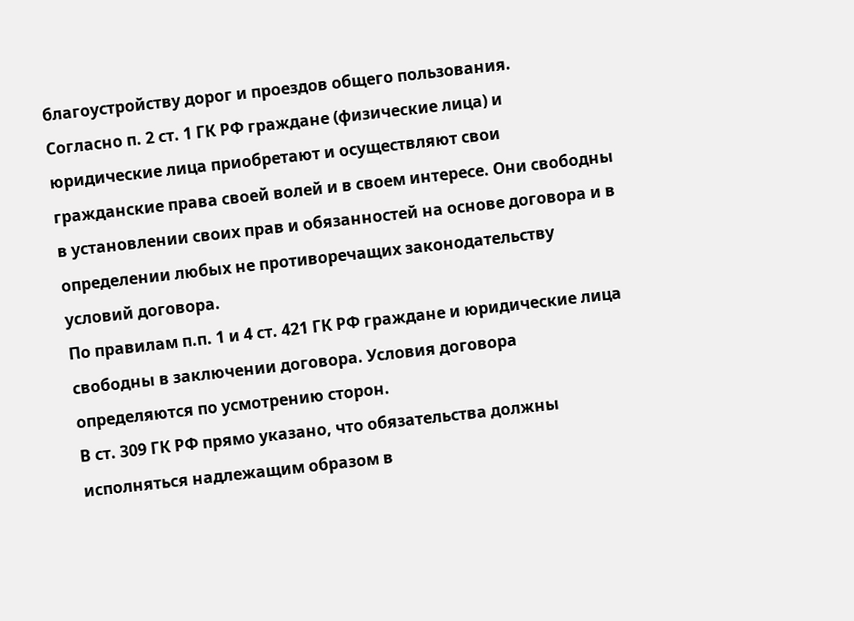благоустройству дорог и проездов общего пользования.
Согласно п. 2 ст. 1 ГК РФ граждане (физические лица) и юридические лица приобретают и осуществляют свои гражданские права своей волей и в своем интересе. Они свободны в установлении своих прав и обязанностей на основе договора и в определении любых не противоречащих законодательству условий договора.
По правилам п.п. 1 и 4 ст. 421 ГК РФ граждане и юридические лица свободны в заключении договора. Условия договора определяются по усмотрению сторон.
В ст. 309 ГК РФ прямо указано, что обязательства должны исполняться надлежащим образом в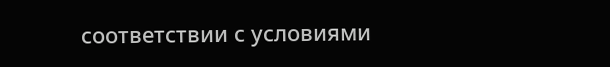соответствии с условиями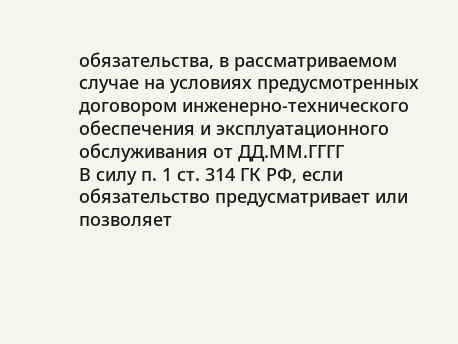обязательства, в рассматриваемом случае на условиях предусмотренных договором инженерно-технического обеспечения и эксплуатационного обслуживания от ДД.ММ.ГГГГ
В силу п. 1 ст. 314 ГК РФ, если обязательство предусматривает или позволяет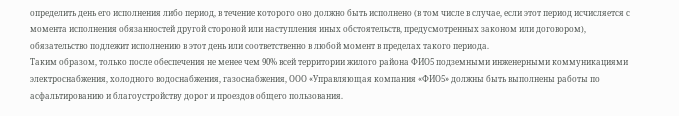определить день его исполнения либо период, в течение которого оно должно быть исполнено (в том числе в случае, если этот период исчисляется с момента исполнения обязанностей другой стороной или наступления иных обстоятельств, предусмотренных законом или договором), обязательство подлежит исполнению в этот день или соответственно в любой момент в пределах такого периода.
Таким образом, только после обеспечения не менее чем 90% всей территории жилого района ФИО5 подземными инженерными коммуникациями электроснабжения, холодного водоснабжения, газоснабжения, ООО «Управляющая компания «ФИО5» должны быть выполнены работы по асфальтированию и благоустройству дорог и проездов общего пользования.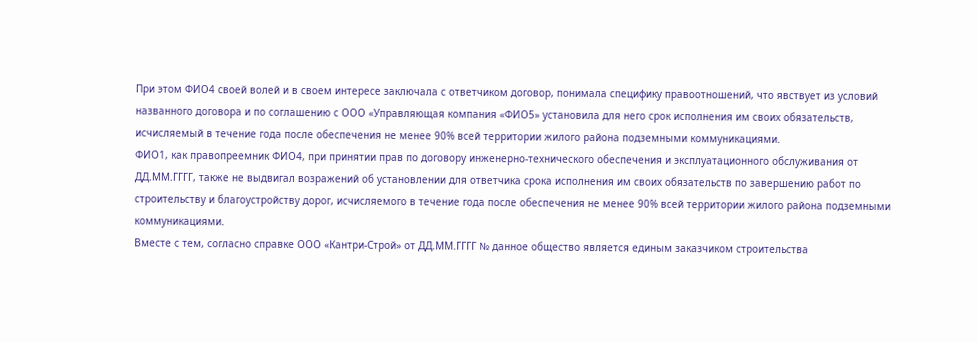При этом ФИО4 своей волей и в своем интересе заключала с ответчиком договор, понимала специфику правоотношений, что явствует из условий названного договора и по соглашению с ООО «Управляющая компания «ФИО5» установила для него срок исполнения им своих обязательств, исчисляемый в течение года после обеспечения не менее 90% всей территории жилого района подземными коммуникациями.
ФИО1, как правопреемник ФИО4, при принятии прав по договору инженерно-технического обеспечения и эксплуатационного обслуживания от ДД.ММ.ГГГГ, также не выдвигал возражений об установлении для ответчика срока исполнения им своих обязательств по завершению работ по строительству и благоустройству дорог, исчисляемого в течение года после обеспечения не менее 90% всей территории жилого района подземными коммуникациями.
Вместе с тем, согласно справке ООО «Кантри-Строй» от ДД.ММ.ГГГГ № данное общество является единым заказчиком строительства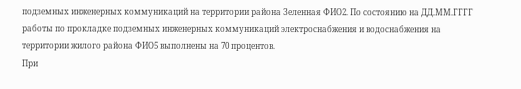подземных инженерных коммуникаций на территории района Зеленная ФИО2. По состоянию на ДД.ММ.ГГГГ работы по прокладке подземных инженерных коммуникаций электроснабжения и водоснабжения на территории жилого района ФИО5 выполнены на 70 процентов.
При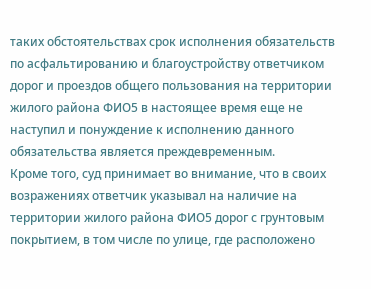таких обстоятельствах срок исполнения обязательств по асфальтированию и благоустройству ответчиком дорог и проездов общего пользования на территории жилого района ФИО5 в настоящее время еще не наступил и понуждение к исполнению данного обязательства является преждевременным.
Кроме того, суд принимает во внимание, что в своих возражениях ответчик указывал на наличие на территории жилого района ФИО5 дорог с грунтовым покрытием, в том числе по улице, где расположено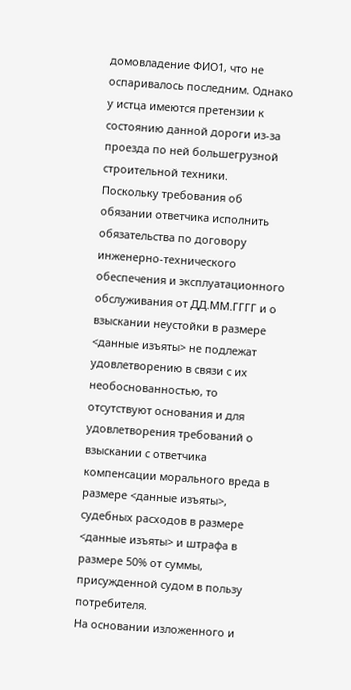домовладение ФИО1, что не оспаривалось последним. Однако у истца имеются претензии к состоянию данной дороги из-за проезда по ней большегрузной строительной техники.
Поскольку требования об обязании ответчика исполнить обязательства по договору инженерно-технического обеспечения и эксплуатационного обслуживания от ДД.ММ.ГГГГ и о взыскании неустойки в размере <данные изъяты> не подлежат удовлетворению в связи с их необоснованностью, то отсутствуют основания и для удовлетворения требований о взыскании с ответчика компенсации морального вреда в размере <данные изъяты>, судебных расходов в размере <данные изъяты> и штрафа в размере 50% от суммы, присужденной судом в пользу потребителя.
На основании изложенного и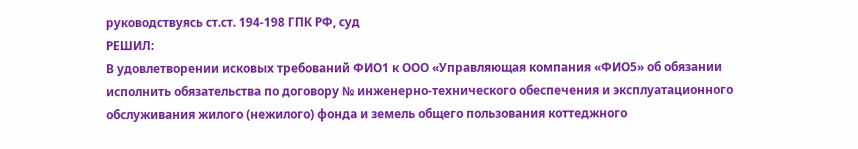руководствуясь ст.ст. 194-198 ГПК РФ, суд
РЕШИЛ:
В удовлетворении исковых требований ФИО1 к ООО «Управляющая компания «ФИО5» об обязании исполнить обязательства по договору № инженерно-технического обеспечения и эксплуатационного обслуживания жилого (нежилого) фонда и земель общего пользования коттеджного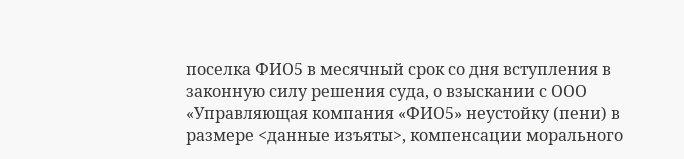поселка ФИО5 в месячный срок со дня вступления в законную силу решения суда, о взыскании с ООО «Управляющая компания «ФИО5» неустойку (пени) в размере <данные изъяты>, компенсации морального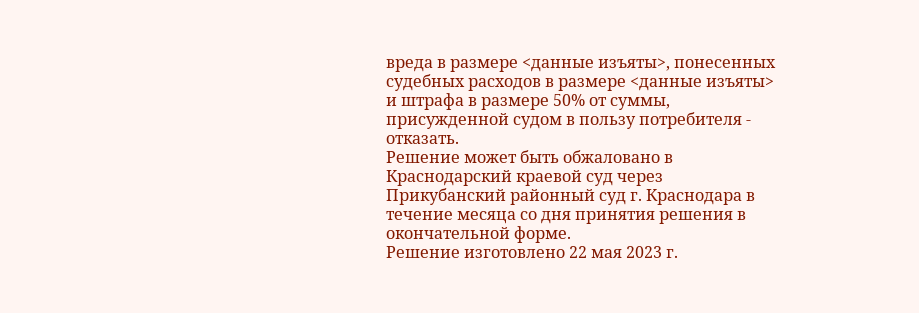вреда в размере <данные изъяты>, понесенных судебных расходов в размере <данные изъяты> и штрафа в размере 50% от суммы, присужденной судом в пользу потребителя - отказать.
Решение может быть обжаловано в Краснодарский краевой суд через Прикубанский районный суд г. Краснодара в течение месяца со дня принятия решения в окончательной форме.
Решение изготовлено 22 мая 2023 г.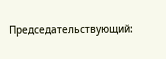Председательствующий: